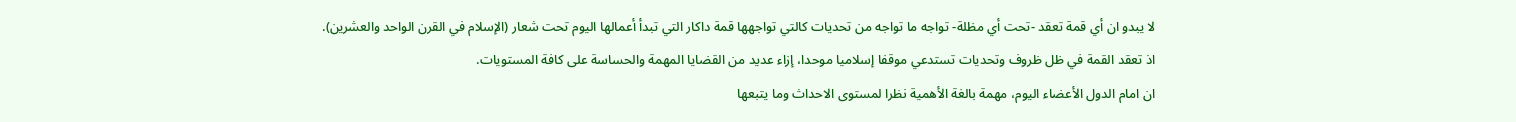لا يبدو ان أي قمة تعقد -تحت أي مظلة- تواجه ما تواجه من تحديات كالتي تواجهها قمة داكار التي تبدأ أعمالها اليوم تحت شعار (الإسلام في القرن الواحد والعشرين).
اذ تعقد القمة في ظل ظروف وتحديات تستدعي موقفا إسلاميا موحدا، إزاء عديد من القضايا المهمة والحساسة على كافة المستويات.
ان امام الدول الأعضاء اليوم، مهمة بالغة الأهمية نظرا لمستوى الاحداث وما يتبعها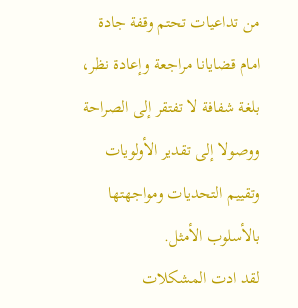من تداعيات تحتم وقفة جادة امام قضايانا مراجعة وإعادة نظر، بلغة شفافة لا تفتقر إلى الصراحة ووصولا إلى تقدير الأولويات وتقييم التحديات ومواجهتها بالأسلوب الأمثل.
لقد ادت المشكلات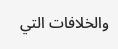والخلافات التي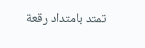تمتد بامتداد رقعة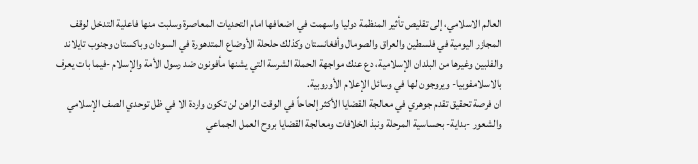العالم الاسلامي، إلى تقليص تأثير المنظمة دوليا واسهمت في اضعافها امام التحديات المعاصرة وسلبت منها فاعلية التدخل لوقف المجازر اليومية في فلسطين والعراق والصومال وأفغانستان وكذلك حلحلة الأوضاع المتدهورة في السودان وباكستان وجنوب تايلاند والفلبين وغيرها من البلدان الإسلامية، دع عنك مواجهة الحملة الشرسة التي يشنها مأفونون ضد رسول الأمة والإسلام -فيما بات يعرف بالاسلامفوبيا- ويروجون لها في وسائل الإعلام الأوروبية.
ان فرصة تحقيق تقدم جوهري في معالجة القضايا الأكثر إلحاحاً في الوقت الراهن لن تكون واردة الا في ظل توحدي الصف الإسلامي والشعور -بداية- بحساسية المرحلة ونبذ الخلافات ومعالجة القضايا بروح العمل الجماعي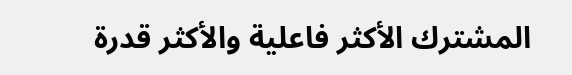المشترك الأكثر فاعلية والأكثر قدرة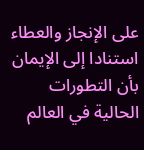على الإنجاز والعطاء استنادا إلى الإيمان بأن التطورات الحالية في العالم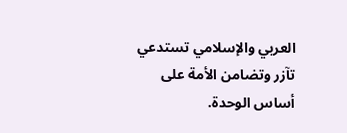العربي والإسلامي تستدعي تآزر وتضامن الأمة على أساس الوحدة.